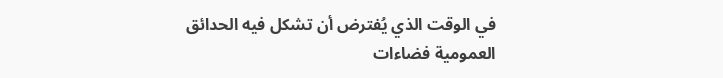في الوقت الذي يُفترض أن تشكل فيه الحدائق العمومية فضاءات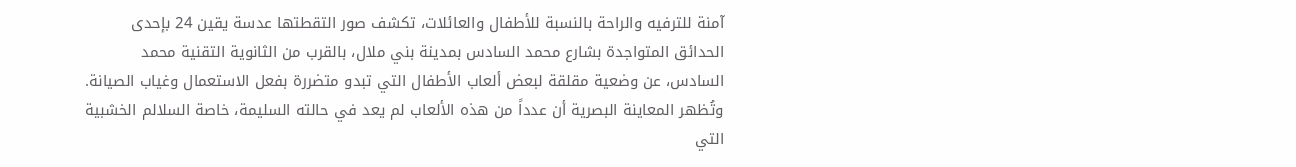آمنة للترفيه والراحة بالنسبة للأطفال والعائلات، تكشف صور التقطتها عدسة يقين 24 بإحدى الحدائق المتواجدة بشارع محمد السادس بمدينة بني ملال، بالقرب من الثانوية التقنية محمد السادس، عن وضعية مقلقة لبعض ألعاب الأطفال التي تبدو متضررة بفعل الاستعمال وغياب الصيانة.
وتُظهر المعاينة البصرية أن عدداً من هذه الألعاب لم يعد في حالته السليمة، خاصة السلالم الخشبية التي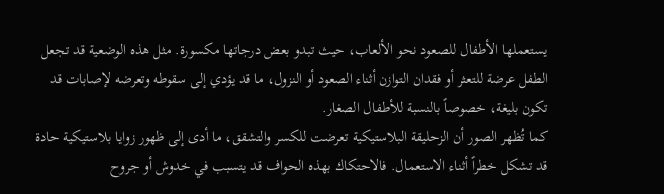يستعملها الأطفال للصعود نحو الألعاب، حيث تبدو بعض درجاتها مكسورة. مثل هذه الوضعية قد تجعل الطفل عرضة للتعثر أو فقدان التوازن أثناء الصعود أو النزول، ما قد يؤدي إلى سقوطه وتعرضه لإصابات قد تكون بليغة، خصوصاً بالنسبة للأطفال الصغار.
كما تُظهر الصور أن الزحليقة البلاستيكية تعرضت للكسر والتشقق، ما أدى إلى ظهور زوايا بلاستيكية حادة قد تشكل خطراً أثناء الاستعمال. فالاحتكاك بهذه الحواف قد يتسبب في خدوش أو جروح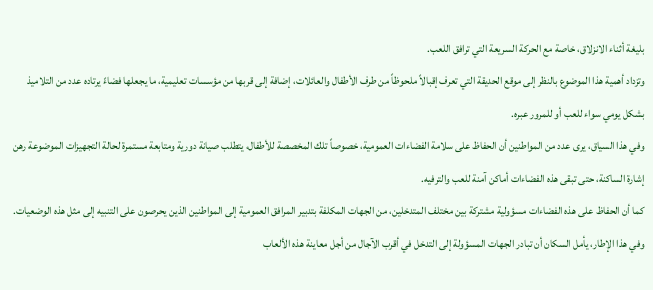بليغة أثناء الانزلاق، خاصة مع الحركة السريعة التي ترافق اللعب.
وتزداد أهمية هذا الموضوع بالنظر إلى موقع الحديقة التي تعرف إقبالاً ملحوظاً من طرف الأطفال والعائلات، إضافة إلى قربها من مؤسسات تعليمية، ما يجعلها فضاءً يرتاده عدد من التلاميذ بشكل يومي سواء للعب أو للمرور عبره.
وفي هذا السياق، يرى عدد من المواطنين أن الحفاظ على سلامة الفضاءات العمومية، خصوصاً تلك المخصصة للأطفال، يتطلب صيانة دورية ومتابعة مستمرة لحالة التجهيزات الموضوعة رهن إشارة الساكنة، حتى تبقى هذه الفضاءات أماكن آمنة للعب والترفيه.
كما أن الحفاظ على هذه الفضاءات مسؤولية مشتركة بين مختلف المتدخلين، من الجهات المكلفة بتدبير المرافق العمومية إلى المواطنين الذين يحرصون على التنبيه إلى مثل هذه الوضعيات. وفي هذا الإطار، يأمل السكان أن تبادر الجهات المسؤولة إلى التدخل في أقرب الآجال من أجل معاينة هذه الألعاب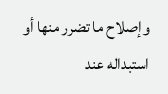وإصلاح ما تضرر منها أو استبداله عند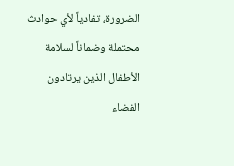الضرورة، تفادياً لأي حوادث محتملة وضماناً لسلامة الأطفال الذين يرتادون الفضاء